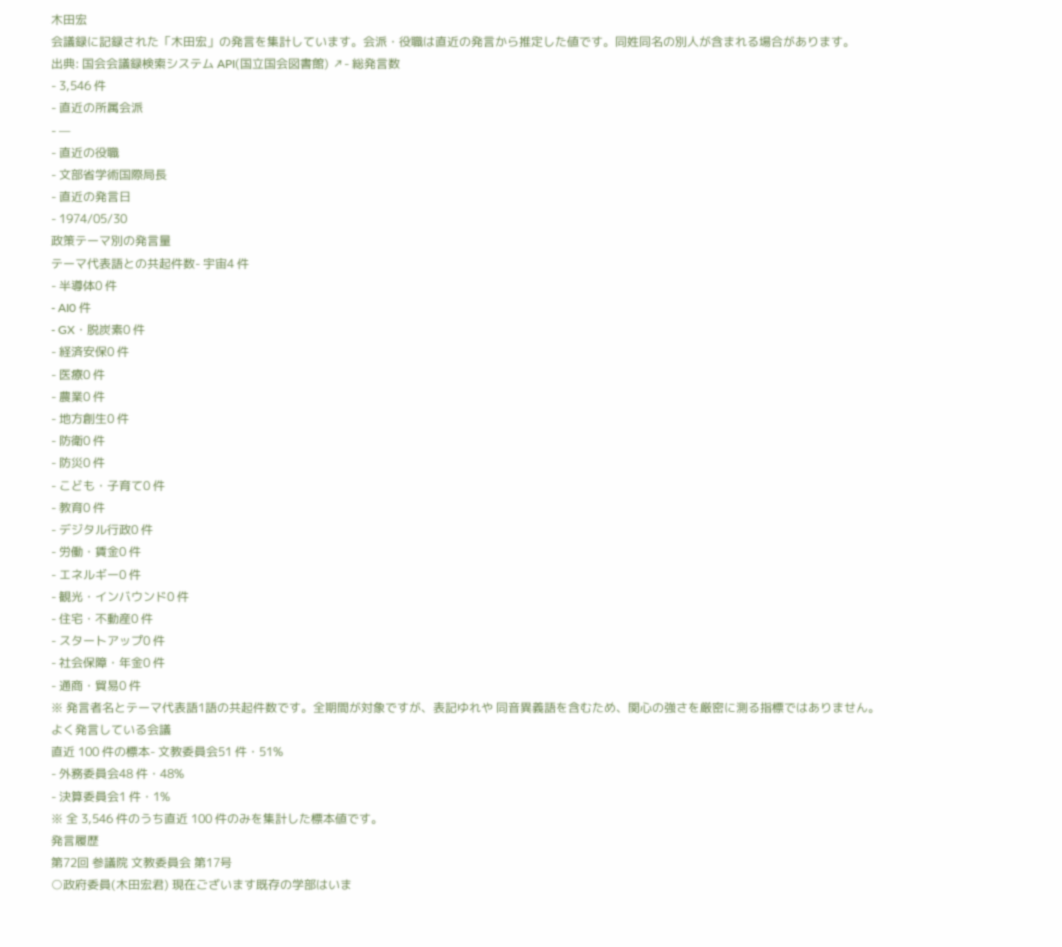木田宏
会議録に記録された「木田宏」の発言を集計しています。会派・役職は直近の発言から推定した値です。同姓同名の別人が含まれる場合があります。
出典: 国会会議録検索システム API(国立国会図書館) ↗- 総発言数
- 3,546 件
- 直近の所属会派
- —
- 直近の役職
- 文部省学術国際局長
- 直近の発言日
- 1974/05/30
政策テーマ別の発言量
テーマ代表語との共起件数- 宇宙4 件
- 半導体0 件
- AI0 件
- GX・脱炭素0 件
- 経済安保0 件
- 医療0 件
- 農業0 件
- 地方創生0 件
- 防衛0 件
- 防災0 件
- こども・子育て0 件
- 教育0 件
- デジタル行政0 件
- 労働・賃金0 件
- エネルギー0 件
- 観光・インバウンド0 件
- 住宅・不動産0 件
- スタートアップ0 件
- 社会保障・年金0 件
- 通商・貿易0 件
※ 発言者名とテーマ代表語1語の共起件数です。全期間が対象ですが、表記ゆれや 同音異義語を含むため、関心の強さを厳密に測る指標ではありません。
よく発言している会議
直近 100 件の標本- 文教委員会51 件・51%
- 外務委員会48 件・48%
- 決算委員会1 件・1%
※ 全 3,546 件のうち直近 100 件のみを集計した標本値です。
発言履歴
第72回 参議院 文教委員会 第17号
○政府委員(木田宏君) 現在ございます既存の学部はいま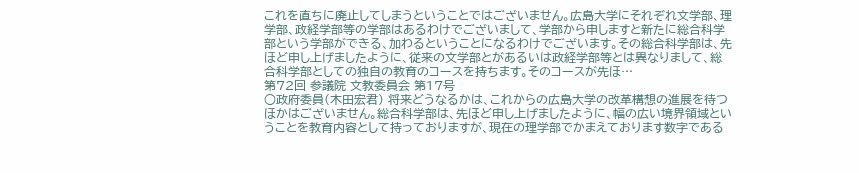これを直ちに廃止してしまうということではございません。広島大学にそれぞれ文学部、理学部、政経学部等の学部はあるわけでございまして、学部から申しますと新たに総合科学部という学部ができる、加わるということになるわけでございます。その総合科学部は、先ほど申し上げましたように、従来の文学部とがあるいは政経学部等とは異なりまして、総合科学部としての独自の教育のコースを持ちます。そのコースが先ほ…
第72回 参議院 文教委員会 第17号
○政府委員(木田宏君) 将来どうなるかは、これからの広島大学の改革構想の進展を待つほかはございません。総合科学部は、先ほど申し上げましたように、幅の広い境界領域ということを教育内容として持っておりますが、現在の理学部でかまえております数字である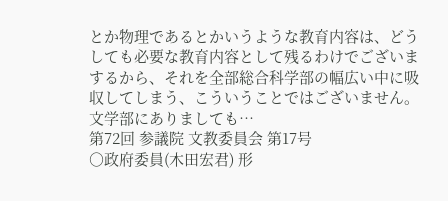とか物理であるとかいうような教育内容は、どうしても必要な教育内容として残るわけでございまするから、それを全部総合科学部の幅広い中に吸収してしまう、こういうことではございません。文学部にありましても…
第72回 参議院 文教委員会 第17号
○政府委員(木田宏君) 形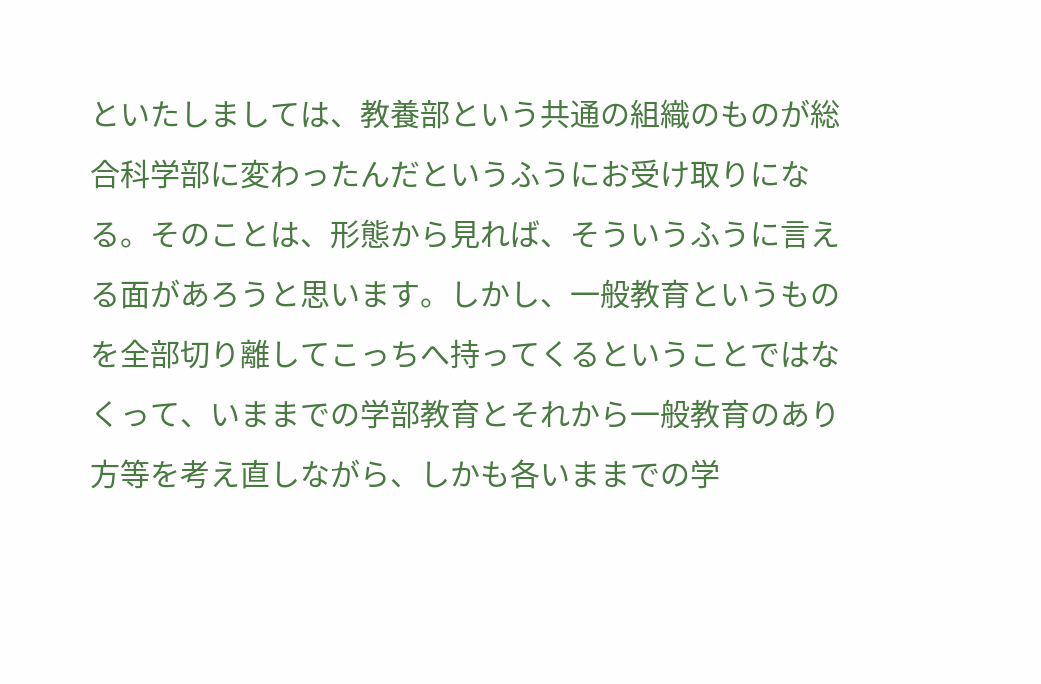といたしましては、教養部という共通の組織のものが総合科学部に変わったんだというふうにお受け取りになる。そのことは、形態から見れば、そういうふうに言える面があろうと思います。しかし、一般教育というものを全部切り離してこっちへ持ってくるということではなくって、いままでの学部教育とそれから一般教育のあり方等を考え直しながら、しかも各いままでの学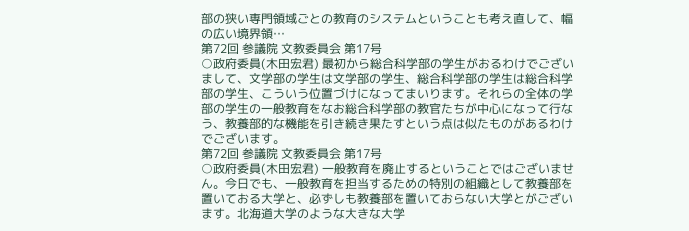部の狭い専門領域ごとの教育のシステムということも考え直して、幅の広い境界領…
第72回 参議院 文教委員会 第17号
○政府委員(木田宏君) 最初から総合科学部の学生がおるわけでございまして、文学部の学生は文学部の学生、総合科学部の学生は総合科学部の学生、こういう位置づけになってまいります。それらの全体の学部の学生の一般教育をなお総合科学部の教官たちが中心になって行なう、教養部的な機能を引き続き果たすという点は似たものがあるわけでございます。
第72回 参議院 文教委員会 第17号
○政府委員(木田宏君) 一般教育を廃止するということではございません。今日でも、一般教育を担当するための特別の組織として教養部を置いておる大学と、必ずしも教養部を置いておらない大学とがございます。北海道大学のような大きな大学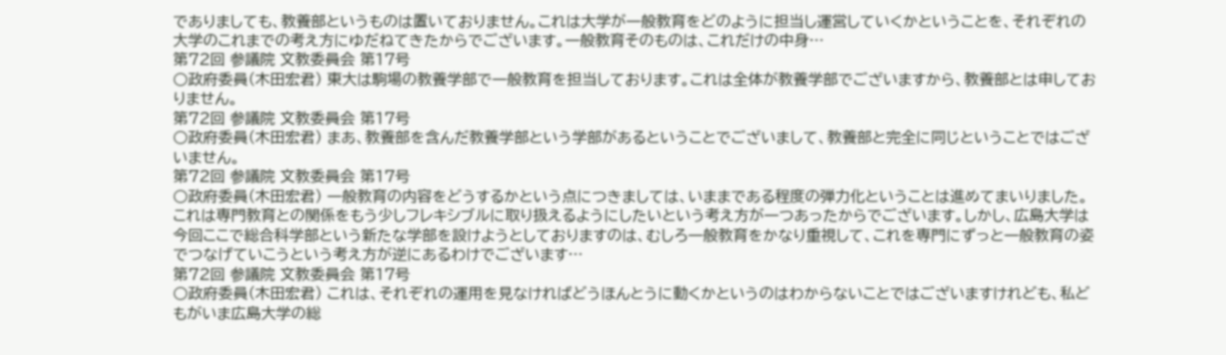でありましても、教養部というものは置いておりません。これは大学が一般教育をどのように担当し運営していくかということを、それぞれの大学のこれまでの考え方にゆだねてきたからでございます。一般教育そのものは、これだけの中身…
第72回 参議院 文教委員会 第17号
○政府委員(木田宏君) 東大は駒場の教養学部で一般教育を担当しております。これは全体が教養学部でございますから、教養部とは申しておりません。
第72回 参議院 文教委員会 第17号
○政府委員(木田宏君) まあ、教養部を含んだ教養学部という学部があるということでございまして、教養部と完全に同じということではございません。
第72回 参議院 文教委員会 第17号
○政府委員(木田宏君) 一般教育の内容をどうするかという点につきましては、いままである程度の弾力化ということは進めてまいりました。これは専門教育との関係をもう少しフレキシブルに取り扱えるようにしたいという考え方が一つあったからでございます。しかし、広島大学は今回ここで総合科学部という新たな学部を設けようとしておりますのは、むしろ一般教育をかなり重視して、これを専門にずっと一般教育の姿でつなげていこうという考え方が逆にあるわけでございます…
第72回 参議院 文教委員会 第17号
○政府委員(木田宏君) これは、それぞれの運用を見なければどうほんとうに動くかというのはわからないことではございますけれども、私どもがいま広島大学の総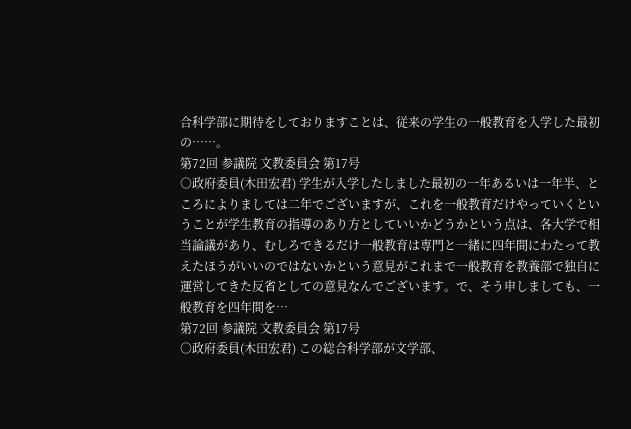合科学部に期待をしておりますことは、従来の学生の一般教育を入学した最初の……。
第72回 参議院 文教委員会 第17号
○政府委員(木田宏君) 学生が入学したしました最初の一年あるいは一年半、ところによりましては二年でございますが、これを一般教育だけやっていくということが学生教育の指導のあり方としていいかどうかという点は、各大学で相当論議があり、むしろできるだけ一般教育は専門と一緒に四年間にわたって教えたほうがいいのではないかという意見がこれまで一般教育を教養部で独自に運営してきた反省としての意見なんでございます。で、そう申しましても、一般教育を四年間を…
第72回 参議院 文教委員会 第17号
○政府委員(木田宏君) この総合科学部が文学部、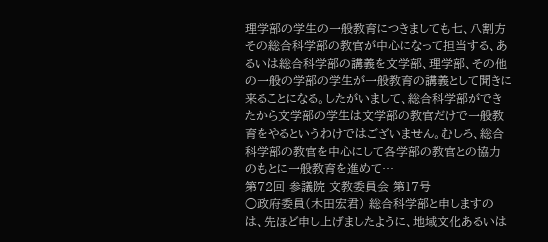理学部の学生の一般教育につきましても七、八割方その総合科学部の教官が中心になって担当する、あるいは総合科学部の講義を文学部、理学部、その他の一般の学部の学生が一般教育の講義として聞きに来ることになる。したがいまして、総合科学部ができたから文学部の学生は文学部の教官だけで一般教育をやるというわけではございません。むしろ、総合科学部の教官を中心にして各学部の教官との協力のもとに一般教育を進めて…
第72回 参議院 文教委員会 第17号
○政府委員(木田宏君) 総合科学部と申しますのは、先ほど申し上げましたように、地域文化あるいは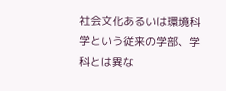社会文化あるいは環境科学という従来の学部、学科とは異な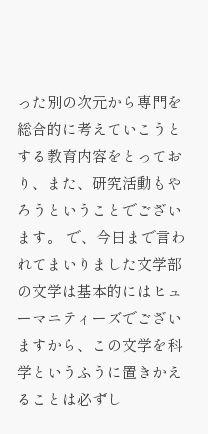った別の次元から専門を総合的に考えていこうとする教育内容をとっており、また、研究活動もやろうということでございます。 で、今日まで言われてまいりました文学部の文学は基本的にはヒューマニティーズでございますから、この文学を科学というふうに置きかえることは必ずし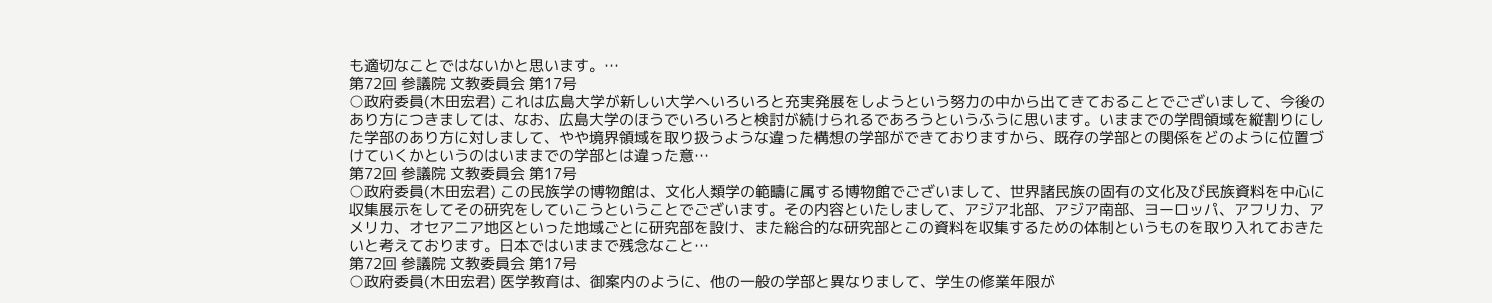も適切なことではないかと思います。…
第72回 参議院 文教委員会 第17号
○政府委員(木田宏君) これは広島大学が新しい大学へいろいろと充実発展をしようという努力の中から出てきておることでございまして、今後のあり方につきましては、なお、広島大学のほうでいろいろと検討が続けられるであろうというふうに思います。いままでの学問領域を縦割りにした学部のあり方に対しまして、やや境界領域を取り扱うような違った構想の学部ができておりますから、既存の学部との関係をどのように位置づけていくかというのはいままでの学部とは違った意…
第72回 参議院 文教委員会 第17号
○政府委員(木田宏君) この民族学の博物館は、文化人類学の範疇に属する博物館でございまして、世界諸民族の固有の文化及び民族資料を中心に収集展示をしてその研究をしていこうということでございます。その内容といたしまして、アジア北部、アジア南部、ヨーロッパ、アフリカ、アメリカ、オセアニア地区といった地域ごとに研究部を設け、また総合的な研究部とこの資料を収集するための体制というものを取り入れておきたいと考えております。日本ではいままで残念なこと…
第72回 参議院 文教委員会 第17号
○政府委員(木田宏君) 医学教育は、御案内のように、他の一般の学部と異なりまして、学生の修業年限が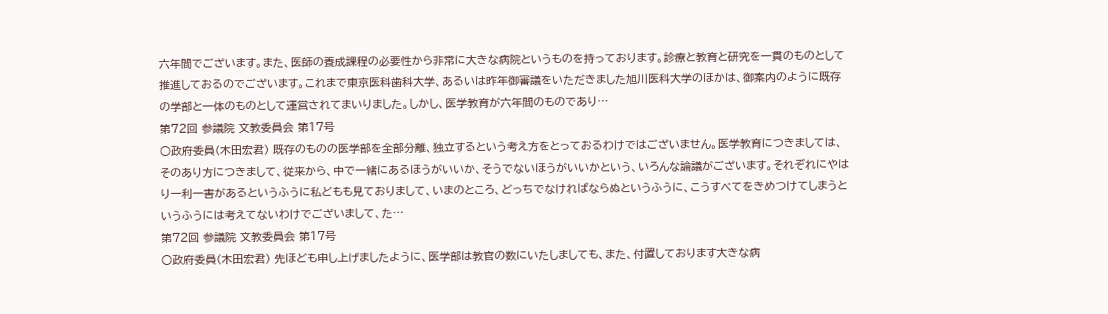六年間でございます。また、医師の養成課程の必要性から非常に大きな病院というものを持っております。診療と教育と研究を一貫のものとして推進しておるのでございます。これまで東京医科歯科大学、あるいは昨年御審議をいただきました旭川医科大学のほかは、御案内のように既存の学部と一体のものとして運営されてまいりました。しかし、医学教育が六年間のものであり…
第72回 参議院 文教委員会 第17号
○政府委員(木田宏君) 既存のものの医学部を全部分離、独立するという考え方をとっておるわけではございません。医学教育につきましては、そのあり方につきまして、従来から、中で一緒にあるほうがいいか、そうでないほうがいいかという、いろんな論議がございます。それぞれにやはり一利一害があるというふうに私どもも見ておりまして、いまのところ、どっちでなければならぬというふうに、こうすべてをきめつけてしまうというふうには考えてないわけでございまして、た…
第72回 参議院 文教委員会 第17号
○政府委員(木田宏君) 先ほども申し上げましたように、医学部は教官の数にいたしましても、また、付置しております大きな病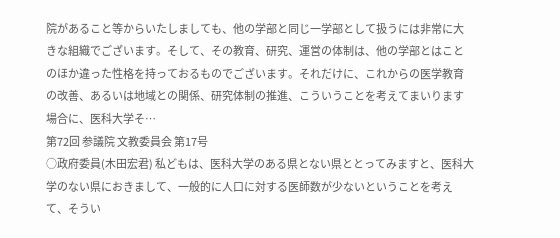院があること等からいたしましても、他の学部と同じ一学部として扱うには非常に大きな組織でございます。そして、その教育、研究、運営の体制は、他の学部とはことのほか違った性格を持っておるものでございます。それだけに、これからの医学教育の改善、あるいは地域との関係、研究体制の推進、こういうことを考えてまいります場合に、医科大学そ…
第72回 参議院 文教委員会 第17号
○政府委員(木田宏君) 私どもは、医科大学のある県とない県ととってみますと、医科大学のない県におきまして、一般的に人口に対する医師数が少ないということを考えて、そうい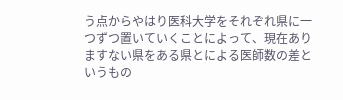う点からやはり医科大学をそれぞれ県に一つずつ置いていくことによって、現在ありますない県をある県とによる医師数の差というもの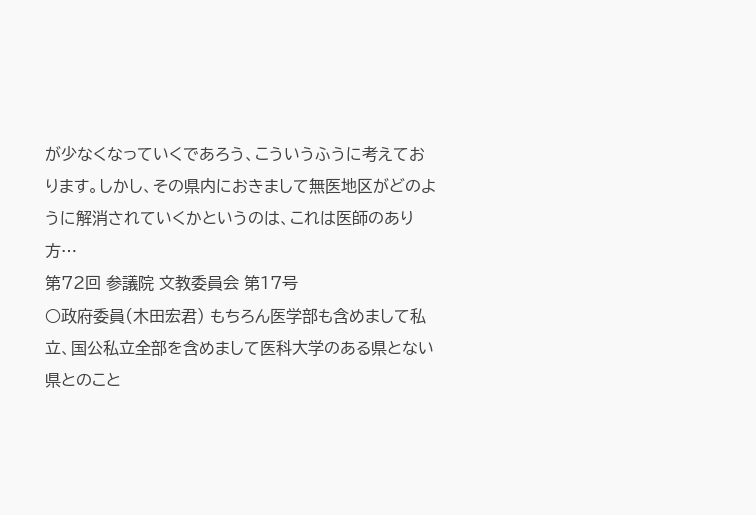が少なくなっていくであろう、こういうふうに考えております。しかし、その県内におきまして無医地区がどのように解消されていくかというのは、これは医師のあり方…
第72回 参議院 文教委員会 第17号
○政府委員(木田宏君) もちろん医学部も含めまして私立、国公私立全部を含めまして医科大学のある県とない県とのこと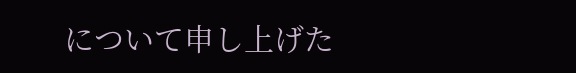について申し上げた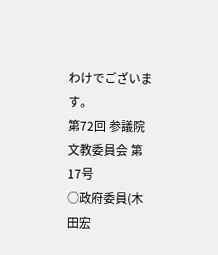わけでございます。
第72回 参議院 文教委員会 第17号
○政府委員(木田宏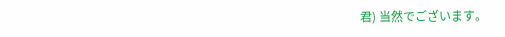君) 当然でございます。